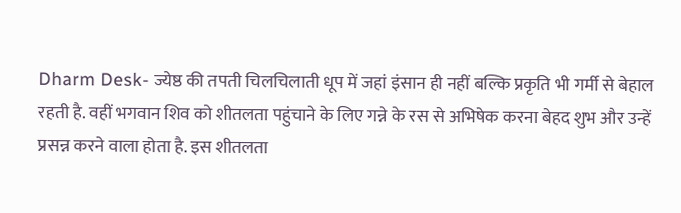Dharm Desk- ज्येष्ठ की तपती चिलचिलाती धूप में जहां इंसान ही नहीं बल्कि प्रकृति भी गर्मी से बेहाल रहती है. वहीं भगवान शिव को शीतलता पहुंचाने के लिए गन्ने के रस से अभिषेक करना बेहद शुभ और उन्हें प्रसन्न करने वाला होता है. इस शीतलता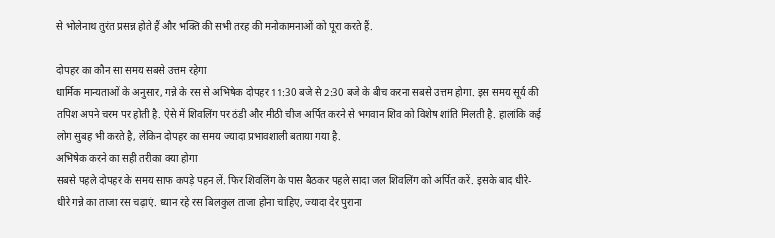से भोलेनाथ तुरंत प्रसन्न होते हैं और भक्ति की सभी तरह की मनोकामनाओं को पूरा करते हैं.

दोपहर का कौन सा समय सबसे उत्तम रहेगा
धार्मिक मान्यताओं के अनुसार, गन्ने के रस से अभिषेक दोपहर 11:30 बजे से 2:30 बजे के बीच करना सबसे उत्तम होगा. इस समय सूर्य की तपिश अपने चरम पर होती है. ऐसे में शिवलिंग पर ठंडी और मीठी चीज अर्पित करने से भगवान शिव को विशेष शांति मिलती है. हालांकि कई लोग सुबह भी करते है, लेकिन दोपहर का समय ज्यादा प्रभावशाली बताया गया है.
अभिषेक करने का सही तरीका क्या होगा
सबसे पहले दोपहर के समय साफ कपड़े पहन लें. फिर शिवलिंग के पास बैठकर पहले सादा जल शिवलिंग को अर्पित करें. इसके बाद धीरे-धीरे गन्ने का ताजा रस चढ़ाएं. ध्यान रहे रस बिलकुल ताजा होना चाहिए, ज्यादा देर पुराना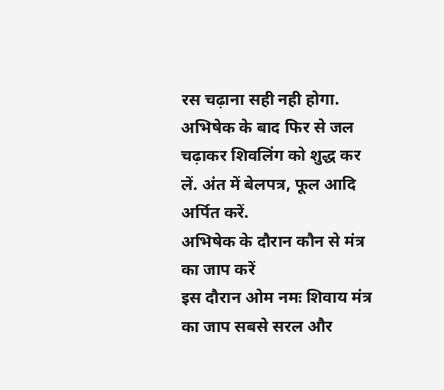रस चढ़ाना सही नही होगा. अभिषेक के बाद फिर से जल चढ़ाकर शिवलिंग को शुद्ध कर लें. अंत में बेलपत्र, फूल आदि अर्पित करें.
अभिषेक के दौरान कौन से मंत्र का जाप करें
इस दौरान ओम नमः शिवाय मंत्र का जाप सबसे सरल और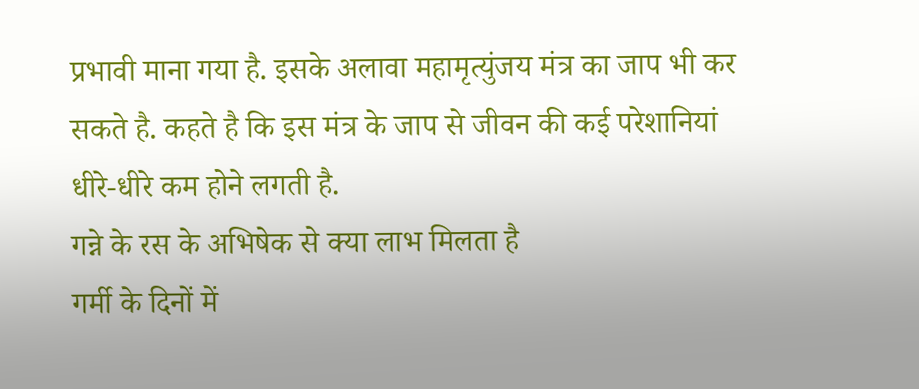प्रभावी माना गया है. इसके अलावा महामृत्युंजय मंत्र का जाप भी कर सकते है. कहते है कि इस मंत्र के जाप से जीवन की कई परेशानियां धीरे-धीरे कम होने लगती है.
गन्ने के रस के अभिषेक से क्या लाभ मिलता है
गर्मी के दिनों में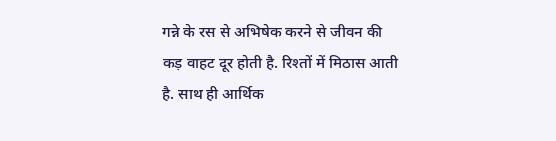गन्ने के रस से अभिषेक करने से जीवन की कड़ वाहट दूर होती है. रिश्तों में मिठास आती है. साथ ही आर्थिक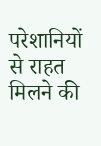परेशानियों से राहत मिलने की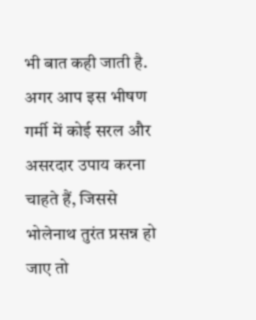भी बात कही जाती है. अगर आप इस भीषण गर्मी में कोई सरल और असरदार उपाय करना चाहते हैं, जिससे भोलेनाथ तुरंत प्रसन्न हो जाए तो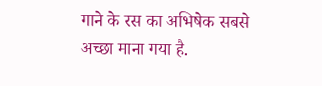गाने के रस का अभिषेक सबसे अच्छा माना गया है.